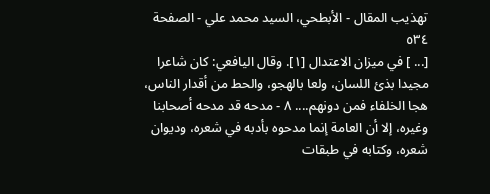تهذيب المقال - الأبطحي، السيد محمد علي - الصفحة ٥٣٤
[... ] في ميزان الاعتدال [١]. وقال اليافعي: كان شاعرا مجيدا بذئ اللسان، ولعا بالهجو، والحط من أقدار الناس، هجا الخلفاء فمن دونهم.... ٨ - مدحه قد مدحه أصحابنا وغيره، إلا أن العامة إنما مدحوه بأدبه في شعره، وديوان شعره، وكتابه في طبقات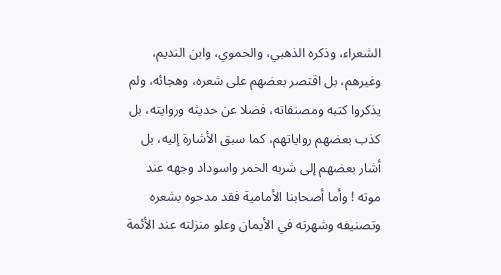الشعراء، وذكره الذهبي، والحموي، وابن النديم، وغيرهم، بل اقتصر بعضهم على شعره، وهجائه، ولم يذكروا كتبه ومصنفاته، فضلا عن حديثه وروايته، بل كذب بعضهم رواياتهم، كما سبق الأشارة إليه، بل أشار بعضهم إلى شربه الخمر واسوداد وجهه عند موته ! وأما أصحابنا الأمامية فقد مدحوه بشعره وتصنيفه وشهرته في الأيمان وعلو منزلته عند الأئمة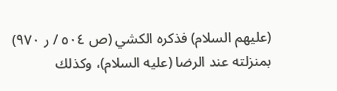(عليهم السلام) فذكره الكشي (ص ٥٠٤ / ر ٩٧٠) بمنزلته عند الرضا (عليه السلام)، وكذلك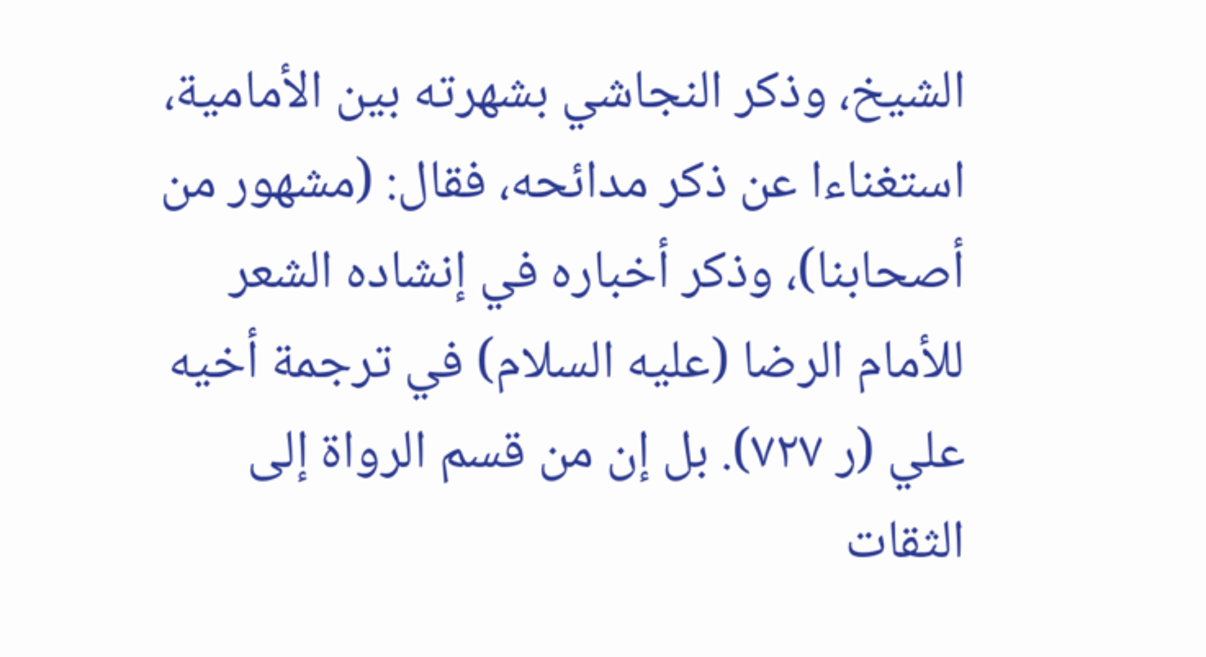الشيخ، وذكر النجاشي بشهرته بين الأمامية، استغناءا عن ذكر مدائحه، فقال: (مشهور من أصحابنا)، وذكر أخباره في إنشاده الشعر للأمام الرضا (عليه السلام) في ترجمة أخيه علي (ر ٧٢٧). بل إن من قسم الرواة إلى الثقات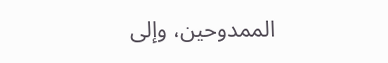الممدوحين، وإلى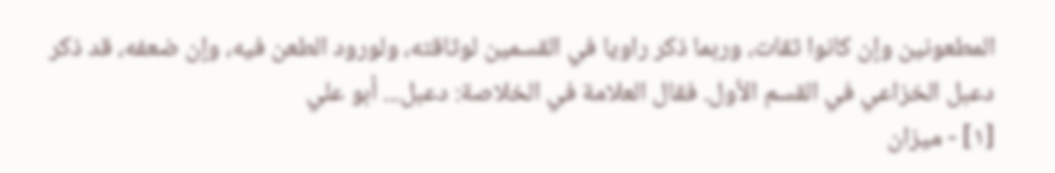المطعونين وإن كانوا ثقات، وربما ذكر راويا في القسمين لوثاقته، ولورود الطعن فيه، وإن ضعفه، قد ذكر دعبل الخزاعي في القسم الأول. فقال العلامة في الخلاصة: دعبل... أبو علي
[١] - ميزان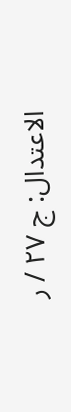الاعتدال: ج ٢٧ / ر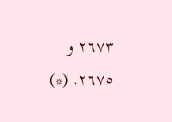٢٦٧٣ و ٢٦٧٥. (*)